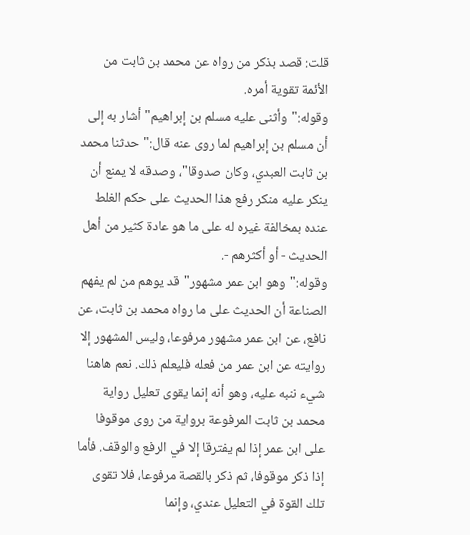قلت: قصد بذكر من رواه عن محمد بن ثابت من الأئمة تقوية أمره.
وقوله:"وأثنى عليه مسلم بن إبراهيم"أشار به إلى أن مسلم بن إبراهيم لما روى عنه قال:"حدثنا محمد بن ثابت العبدي، وكان صدوقا"، وصدقه لا يمنع أن ينكر عليه منكر رفع هذا الحديث على حكم الغلط عنده بمخالفة غيره له على ما هو عادة كثير من أهل الحديث - أو أكثرهم -.
وقوله:"وهو ابن عمر مشهور"قد يوهم من لم يفهم الصناعة أن الحديث على ما رواه محمد بن ثابت، عن نافع، عن ابن عمر مشهور مرفوعا، وليس المشهور إلا روايته عن ابن عمر من فعله فليعلم ذلك. نعم هاهنا شيء ننبه عليه، وهو أنه إنما يقوى تعليل رواية محمد بن ثابت المرفوعة برواية من روى موقوفا على ابن عمر إذا لم يفترقا إلا في الرفع والوقف. فأما إذا ذكر موقوفا، ثم ذكر بالقصة مرفوعا، فلا تقوى تلك القوة في التعليل عندي، وإنما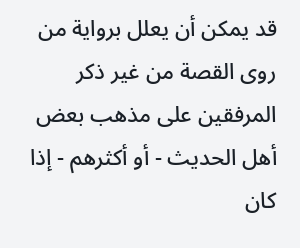قد يمكن أن يعلل برواية من روى القصة من غير ذكر المرفقين على مذهب بعض أهل الحديث - أو أكثرهم - إذا كان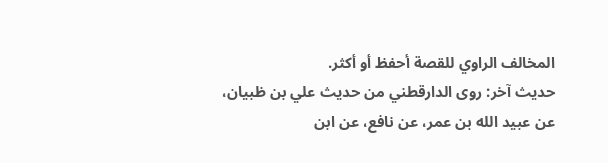المخالف الراوي للقصة أحفظ أو أكثر.
حديث آخر: روى الدارقطني من حديث علي بن ظبيان، عن عبيد الله بن عمر، عن نافع، عن ابن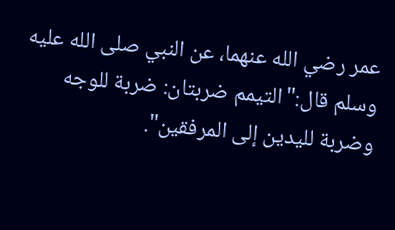عمر رضي الله عنهما، عن النبي صلى الله عليه وسلم قال:"التيمم ضربتان: ضربة للوجه وضربة لليدين إلى المرفقين".